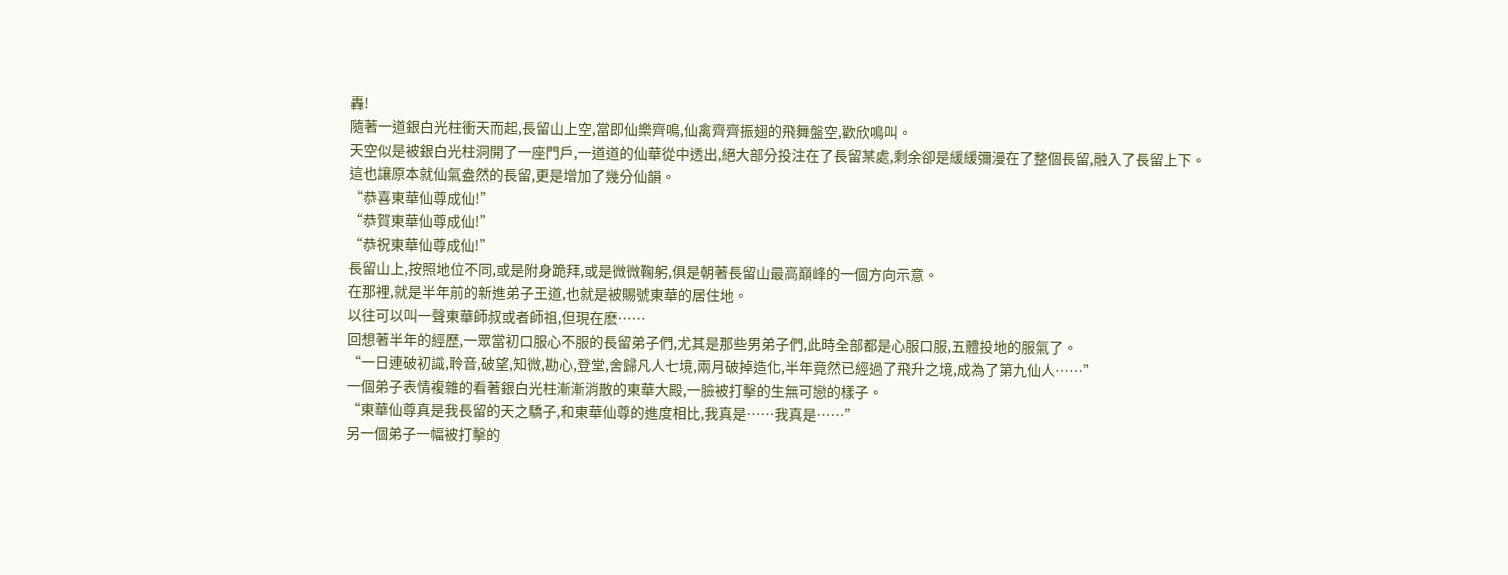轟!
隨著一道銀白光柱衝天而起,長留山上空,當即仙樂齊鳴,仙禽齊齊振翅的飛舞盤空,歡欣鳴叫。
天空似是被銀白光柱洞開了一座門戶,一道道的仙華從中透出,絕大部分投注在了長留某處,剩余卻是緩緩彌漫在了整個長留,融入了長留上下。
這也讓原本就仙氣盎然的長留,更是增加了幾分仙韻。
“恭喜東華仙尊成仙!”
“恭賀東華仙尊成仙!”
“恭祝東華仙尊成仙!”
長留山上,按照地位不同,或是附身跪拜,或是微微鞠躬,俱是朝著長留山最高巔峰的一個方向示意。
在那裡,就是半年前的新進弟子王道,也就是被賜號東華的居住地。
以往可以叫一聲東華師叔或者師祖,但現在麽……
回想著半年的經歷,一眾當初口服心不服的長留弟子們,尤其是那些男弟子們,此時全部都是心服口服,五體投地的服氣了。
“一日連破初識,聆音,破望,知微,勘心,登堂,舍歸凡人七境,兩月破掉造化,半年竟然已經過了飛升之境,成為了第九仙人……”
一個弟子表情複雜的看著銀白光柱漸漸消散的東華大殿,一臉被打擊的生無可戀的樣子。
“東華仙尊真是我長留的天之驕子,和東華仙尊的進度相比,我真是……我真是……”
另一個弟子一幅被打擊的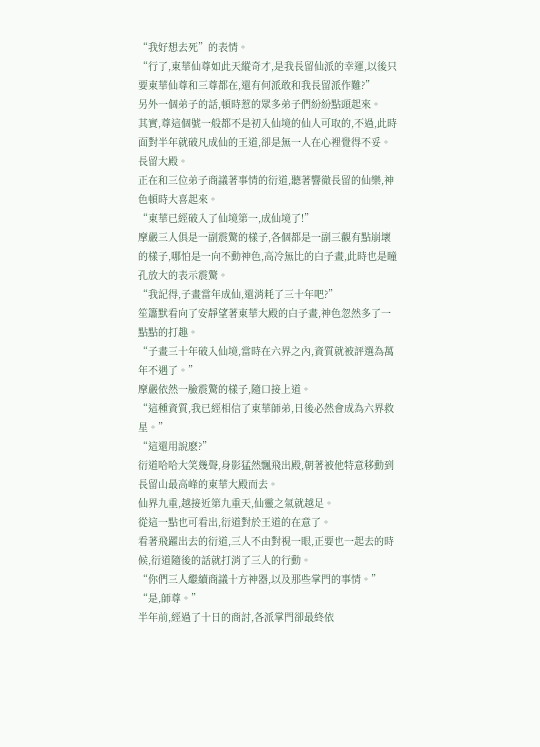“我好想去死”的表情。
“行了,東華仙尊如此天縱奇才,是我長留仙派的幸運,以後只要東華仙尊和三尊都在,還有何派敢和我長留派作難?”
另外一個弟子的話,頓時惹的眾多弟子們紛紛點頭起來。
其實,尊這個號一般都不是初入仙境的仙人可取的,不過,此時面對半年就破凡成仙的王道,卻是無一人在心裡覺得不妥。
長留大殿。
正在和三位弟子商議著事情的衍道,聽著響徹長留的仙樂,神色頓時大喜起來。
“東華已經破入了仙境第一,成仙境了!”
摩嚴三人俱是一副震驚的樣子,各個都是一副三觀有點崩壞的樣子,哪怕是一向不動神色,高冷無比的白子畫,此時也是瞳孔放大的表示震驚。
“我記得,子畫當年成仙,還消耗了三十年吧?”
笙簫默看向了安靜望著東華大殿的白子畫,神色忽然多了一點點的打趣。
“子畫三十年破入仙境,當時在六界之內,資質就被評選為萬年不遇了。”
摩嚴依然一臉震驚的樣子,隨口接上道。
“這種資質,我已經相信了東華師弟,日後必然會成為六界救星。”
“這還用說麽?”
衍道哈哈大笑幾聲,身影猛然飄飛出殿,朝著被他特意移動到長留山最高峰的東華大殿而去。
仙界九重,越接近第九重天,仙靈之氣就越足。
從這一點也可看出,衍道對於王道的在意了。
看著飛躍出去的衍道,三人不由對視一眼,正要也一起去的時候,衍道隨後的話就打消了三人的行動。
“你們三人繼續商議十方神器,以及那些掌門的事情。”
“是,師尊。”
半年前,經過了十日的商討,各派掌門卻最終依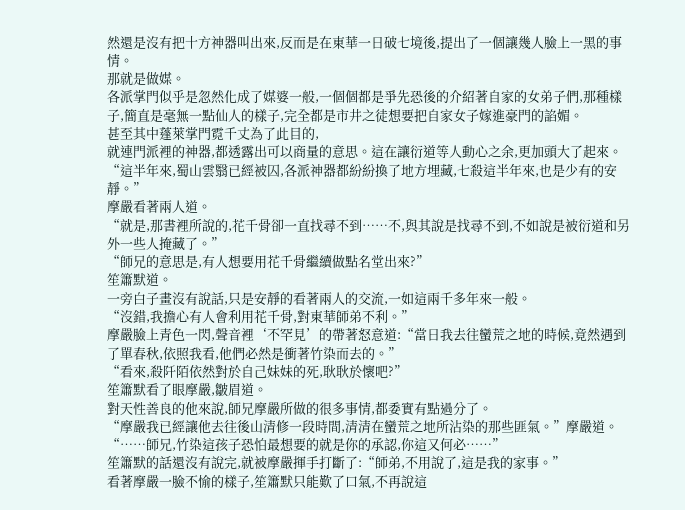然還是沒有把十方神器叫出來,反而是在東華一日破七境後,提出了一個讓幾人臉上一黑的事情。
那就是做媒。
各派掌門似乎是忽然化成了媒婆一般,一個個都是爭先恐後的介紹著自家的女弟子們,那種樣子,簡直是毫無一點仙人的樣子,完全都是市井之徒想要把自家女子嫁進豪門的諂媚。
甚至其中蓬萊掌門霓千丈為了此目的,
就連門派裡的神器,都透露出可以商量的意思。這在讓衍道等人動心之余,更加頭大了起來。
“這半年來,蜀山雲翳已經被囚,各派神器都紛紛換了地方埋藏,七殺這半年來,也是少有的安靜。”
摩嚴看著兩人道。
“就是,那書裡所說的,花千骨卻一直找尋不到……不,與其說是找尋不到,不如說是被衍道和另外一些人掩藏了。”
“師兄的意思是,有人想要用花千骨繼續做點名堂出來?”
笙簫默道。
一旁白子畫沒有說話,只是安靜的看著兩人的交流,一如這兩千多年來一般。
“沒錯,我擔心有人會利用花千骨,對東華師弟不利。”
摩嚴臉上青色一閃,聲音裡‘不罕見’的帶著怒意道:“當日我去往蠻荒之地的時候,竟然遇到了單春秋,依照我看,他們必然是衝著竹染而去的。”
“看來,殺阡陌依然對於自己妹妹的死,耿耿於懷吧?”
笙簫默看了眼摩嚴,皺眉道。
對天性善良的他來說,師兄摩嚴所做的很多事情,都委實有點過分了。
“摩嚴我已經讓他去往後山清修一段時間,清清在蠻荒之地所沾染的那些匪氣。”摩嚴道。
“……師兄,竹染這孩子恐怕最想要的就是你的承認,你這又何必……”
笙簫默的話還沒有說完,就被摩嚴揮手打斷了:“師弟,不用說了,這是我的家事。”
看著摩嚴一臉不愉的樣子,笙簫默只能歎了口氣,不再說這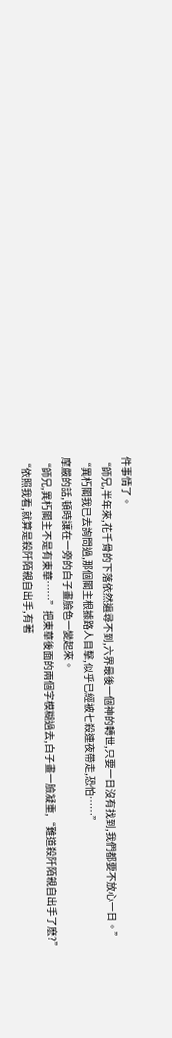件事情了。
“師兄,半年來,花千骨的下落依然遍尋不到,六界最後一個神的轉世,只要一日沒有找到,我們都要不放心一日。”
“異朽閣我已去詢問過,那個閣主根據路人目擊,似乎已經被七殺連夜帶走,恐怕……”
摩嚴的話,頓時讓在一旁的白子畫臉色一變起來。
“師兄,異朽閣主不是有東華……”把東華後面的兩個字模糊過去,白子畫一臉凝重,“難道殺阡陌親自出手了麽?”
“依照我看,就算是殺阡陌親自出手,有著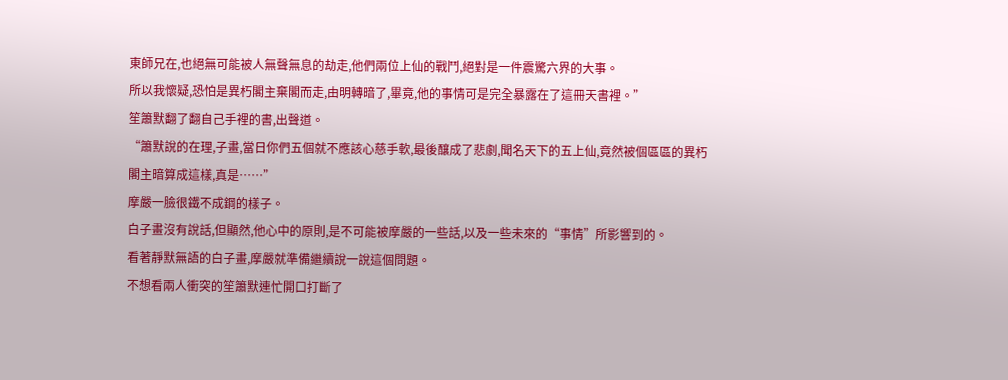東師兄在,也絕無可能被人無聲無息的劫走,他們兩位上仙的戰鬥,絕對是一件震驚六界的大事。
所以我懷疑,恐怕是異朽閣主棄閣而走,由明轉暗了,畢竟,他的事情可是完全暴露在了這冊天書裡。”
笙簫默翻了翻自己手裡的書,出聲道。
“簫默說的在理,子畫,當日你們五個就不應該心慈手軟,最後釀成了悲劇,聞名天下的五上仙,竟然被個區區的異朽閣主暗算成這樣,真是……”
摩嚴一臉很鐵不成鋼的樣子。
白子畫沒有說話,但顯然,他心中的原則,是不可能被摩嚴的一些話,以及一些未來的“事情”所影響到的。
看著靜默無語的白子畫,摩嚴就準備繼續說一說這個問題。
不想看兩人衝突的笙簫默連忙開口打斷了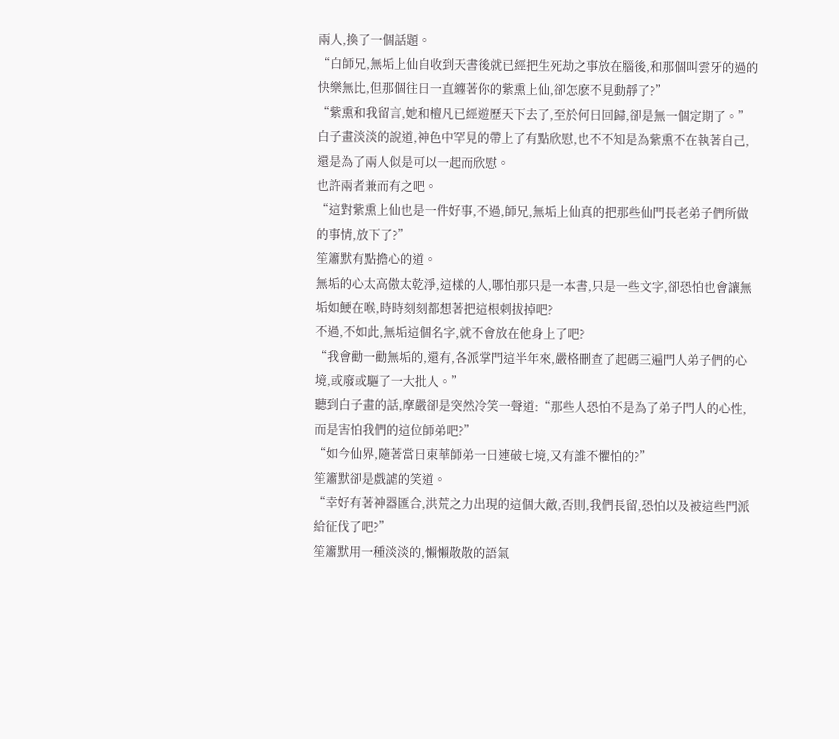兩人,換了一個話題。
“白師兄,無垢上仙自收到天書後就已經把生死劫之事放在腦後,和那個叫雲牙的過的快樂無比,但那個往日一直纏著你的紫熏上仙,卻怎麽不見動靜了?”
“紫熏和我留言,她和檀凡已經遊歷天下去了,至於何日回歸,卻是無一個定期了。”
白子畫淡淡的說道,神色中罕見的帶上了有點欣慰,也不不知是為紫熏不在執著自己,還是為了兩人似是可以一起而欣慰。
也許兩者兼而有之吧。
“這對紫熏上仙也是一件好事,不過,師兄,無垢上仙真的把那些仙門長老弟子們所做的事情,放下了?”
笙簫默有點擔心的道。
無垢的心太高傲太乾淨,這樣的人,哪怕那只是一本書,只是一些文字,卻恐怕也會讓無垢如鯁在喉,時時刻刻都想著把這根刺拔掉吧?
不過,不如此,無垢這個名字,就不會放在他身上了吧?
“我會勸一勸無垢的,還有,各派掌門這半年來,嚴格刪查了起碼三遍門人弟子們的心境,或廢或驅了一大批人。”
聽到白子畫的話,摩嚴卻是突然冷笑一聲道:“那些人恐怕不是為了弟子門人的心性,而是害怕我們的這位師弟吧?”
“如今仙界,隨著當日東華師弟一日連破七境,又有誰不懼怕的?”
笙簫默卻是戲謔的笑道。
“幸好有著神器匯合,洪荒之力出現的這個大敵,否則,我們長留,恐怕以及被這些門派給征伐了吧?”
笙簫默用一種淡淡的,懶懶散散的語氣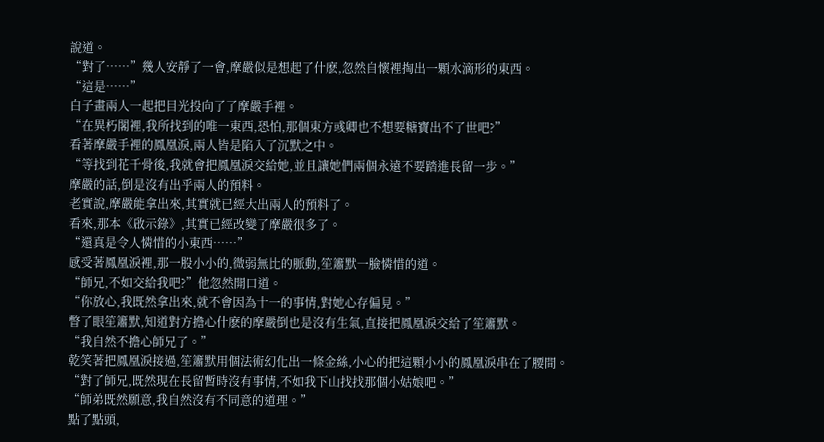說道。
“對了……”幾人安靜了一會,摩嚴似是想起了什麽,忽然自懷裡掏出一顆水滴形的東西。
“這是……”
白子畫兩人一起把目光投向了了摩嚴手裡。
“在異朽閣裡,我所找到的唯一東西,恐怕,那個東方彧卿也不想要糖寶出不了世吧?”
看著摩嚴手裡的鳳凰淚,兩人皆是陷入了沉默之中。
“等找到花千骨後,我就會把鳳凰淚交給她,並且讓她們兩個永遠不要踏進長留一步。”
摩嚴的話,倒是沒有出乎兩人的預料。
老實說,摩嚴能拿出來,其實就已經大出兩人的預料了。
看來,那本《啟示錄》,其實已經改變了摩嚴很多了。
“還真是令人憐惜的小東西……”
感受著鳳凰淚裡,那一股小小的,微弱無比的脈動,笙簫默一臉憐惜的道。
“師兄,不如交給我吧?”他忽然開口道。
“你放心,我既然拿出來,就不會因為十一的事情,對她心存偏見。”
瞥了眼笙簫默,知道對方擔心什麽的摩嚴倒也是沒有生氣,直接把鳳凰淚交給了笙簫默。
“我自然不擔心師兄了。”
乾笑著把鳳凰淚接過,笙簫默用個法術幻化出一條金絲,小心的把這顆小小的鳳凰淚串在了腰間。
“對了師兄,既然現在長留暫時沒有事情,不如我下山找找那個小姑娘吧。”
“師弟既然願意,我自然沒有不同意的道理。”
點了點頭,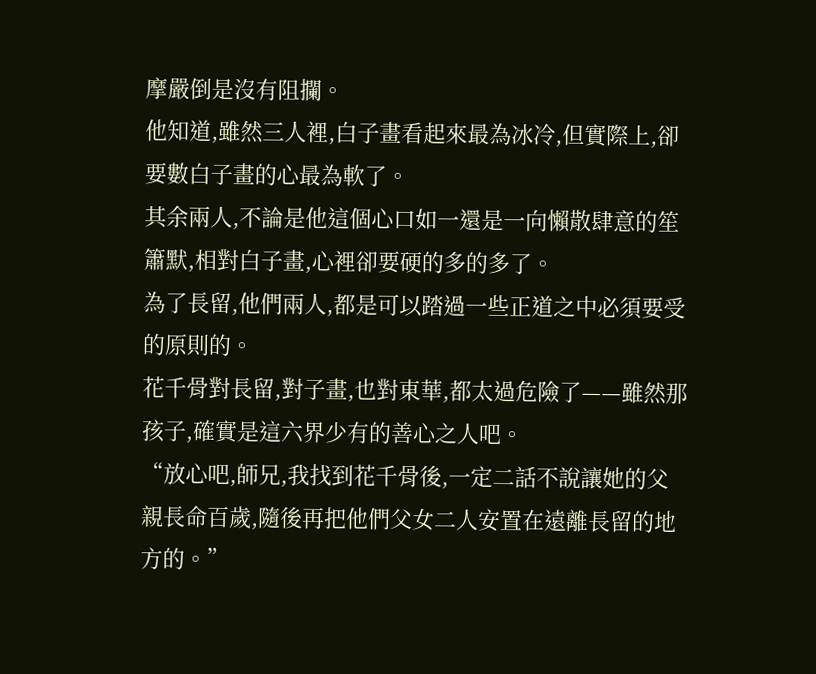摩嚴倒是沒有阻攔。
他知道,雖然三人裡,白子畫看起來最為冰冷,但實際上,卻要數白子畫的心最為軟了。
其余兩人,不論是他這個心口如一還是一向懶散肆意的笙簫默,相對白子畫,心裡卻要硬的多的多了。
為了長留,他們兩人,都是可以踏過一些正道之中必須要受的原則的。
花千骨對長留,對子畫,也對東華,都太過危險了——雖然那孩子,確實是這六界少有的善心之人吧。
“放心吧,師兄,我找到花千骨後,一定二話不說讓她的父親長命百歲,隨後再把他們父女二人安置在遠離長留的地方的。”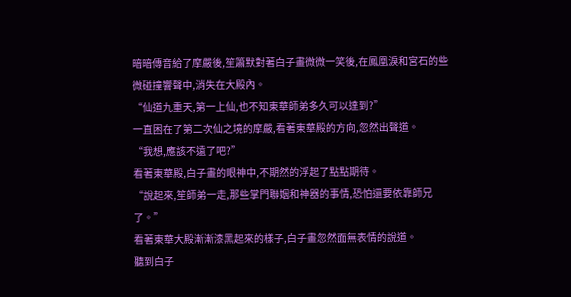暗暗傳音給了摩嚴後,笙簫默對著白子畫微微一笑後,在鳳凰淚和宮石的些微碰撞響聲中,消失在大殿內。
“仙道九重天,第一上仙,也不知東華師弟多久可以達到?”
一直困在了第二次仙之境的摩嚴,看著東華殿的方向,忽然出聲道。
“我想,應該不遠了吧?”
看著東華殿,白子畫的眼神中,不期然的浮起了點點期待。
“說起來,笙師弟一走,那些掌門聯姻和神器的事情,恐怕還要依靠師兄了。”
看著東華大殿漸漸漆黑起來的樣子,白子畫忽然面無表情的說道。
聽到白子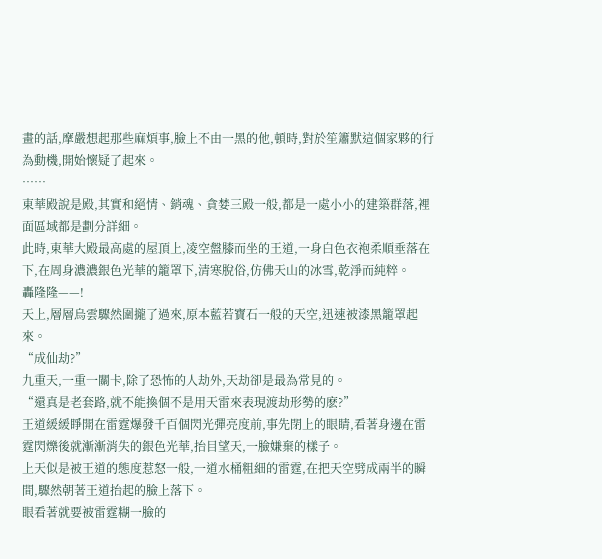畫的話,摩嚴想起那些麻煩事,臉上不由一黑的他,頓時,對於笙簫默這個家夥的行為動機,開始懷疑了起來。
……
東華殿說是殿,其實和絕情、銷魂、貪婪三殿一般,都是一處小小的建築群落,裡面區域都是劃分詳細。
此時,東華大殿最高處的屋頂上,凌空盤膝而坐的王道,一身白色衣袍柔順垂落在下,在周身濃濃銀色光華的籠罩下,清寒脫俗,仿佛天山的冰雪,乾淨而純粹。
轟隆隆——!
天上,層層烏雲驟然圍攏了過來,原本藍若寶石一般的天空,迅速被漆黑籠罩起來。
“成仙劫?”
九重天,一重一關卡,除了恐怖的人劫外,天劫卻是最為常見的。
“還真是老套路,就不能換個不是用天雷來表現渡劫形勢的麽?”
王道緩緩睜開在雷霆爆發千百個閃光彈亮度前,事先閉上的眼睛,看著身邊在雷霆閃爍後就漸漸消失的銀色光華,抬目望天,一臉嫌棄的樣子。
上天似是被王道的態度惹怒一般,一道水桶粗細的雷霆,在把天空劈成兩半的瞬間,驟然朝著王道抬起的臉上落下。
眼看著就要被雷霆糊一臉的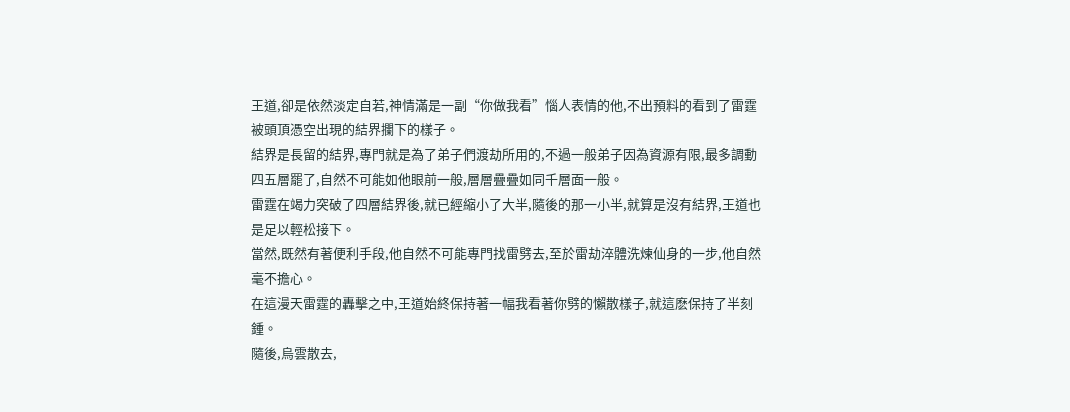王道,卻是依然淡定自若,神情滿是一副“你做我看”惱人表情的他,不出預料的看到了雷霆被頭頂憑空出現的結界攔下的樣子。
結界是長留的結界,專門就是為了弟子們渡劫所用的,不過一般弟子因為資源有限,最多調動四五層罷了,自然不可能如他眼前一般,層層疊疊如同千層面一般。
雷霆在竭力突破了四層結界後,就已經縮小了大半,隨後的那一小半,就算是沒有結界,王道也是足以輕松接下。
當然,既然有著便利手段,他自然不可能專門找雷劈去,至於雷劫淬體洗煉仙身的一步,他自然毫不擔心。
在這漫天雷霆的轟擊之中,王道始終保持著一幅我看著你劈的懶散樣子,就這麽保持了半刻鍾。
隨後,烏雲散去,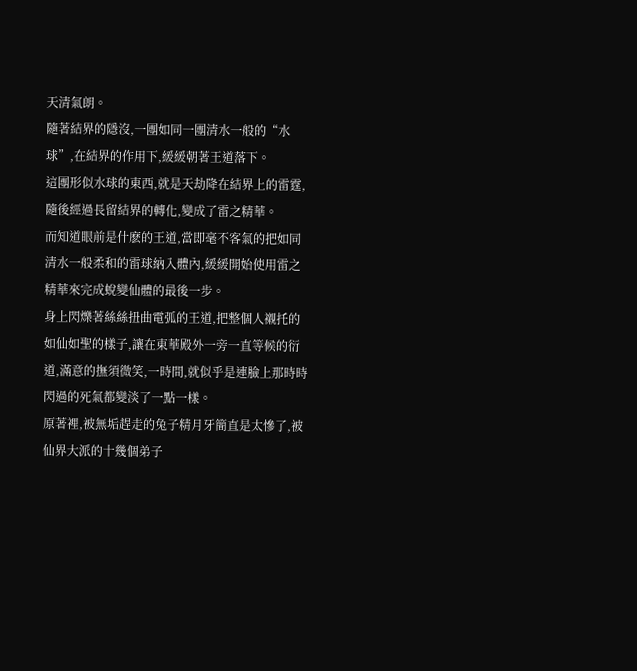天清氣朗。
隨著結界的隱沒,一團如同一團清水一般的“水球”,在結界的作用下,緩緩朝著王道落下。
這團形似水球的東西,就是天劫降在結界上的雷霆,隨後經過長留結界的轉化,變成了雷之精華。
而知道眼前是什麽的王道,當即毫不客氣的把如同清水一般柔和的雷球納入體內,緩緩開始使用雷之精華來完成蛻變仙體的最後一步。
身上閃爍著絲絲扭曲電弧的王道,把整個人襯托的如仙如聖的樣子,讓在東華殿外一旁一直等候的衍道,滿意的撫須微笑,一時間,就似乎是連臉上那時時閃過的死氣都變淡了一點一樣。
原著裡,被無垢趕走的兔子精月牙簡直是太慘了,被仙界大派的十幾個弟子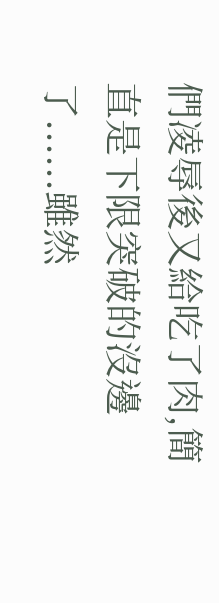們凌辱後又給吃了肉,簡直是下限突破的沒邊了......雖然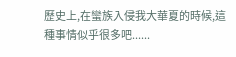歷史上,在蠻族入侵我大華夏的時候,這種事情似乎很多吧......